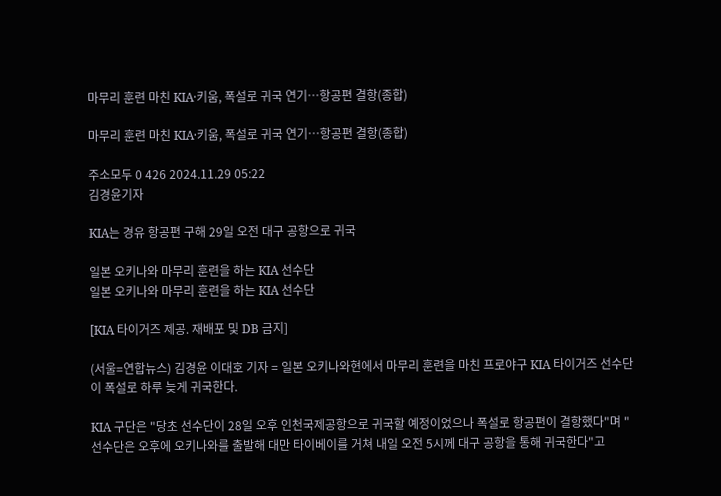마무리 훈련 마친 KIA·키움, 폭설로 귀국 연기…항공편 결항(종합)

마무리 훈련 마친 KIA·키움, 폭설로 귀국 연기…항공편 결항(종합)

주소모두 0 426 2024.11.29 05:22
김경윤기자

KIA는 경유 항공편 구해 29일 오전 대구 공항으로 귀국

일본 오키나와 마무리 훈련을 하는 KIA 선수단
일본 오키나와 마무리 훈련을 하는 KIA 선수단

[KIA 타이거즈 제공. 재배포 및 DB 금지]

(서울=연합뉴스) 김경윤 이대호 기자 = 일본 오키나와현에서 마무리 훈련을 마친 프로야구 KIA 타이거즈 선수단이 폭설로 하루 늦게 귀국한다.

KIA 구단은 "당초 선수단이 28일 오후 인천국제공항으로 귀국할 예정이었으나 폭설로 항공편이 결항했다"며 "선수단은 오후에 오키나와를 출발해 대만 타이베이를 거쳐 내일 오전 5시께 대구 공항을 통해 귀국한다"고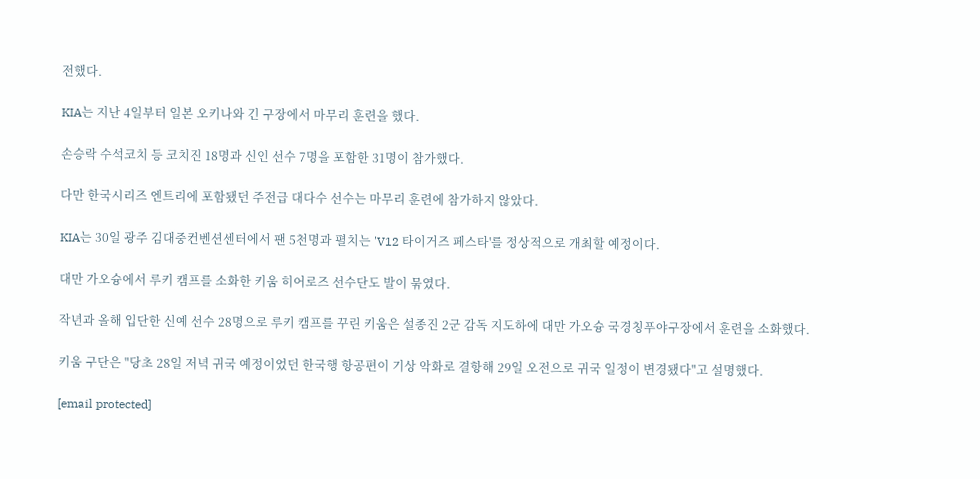전했다.

KIA는 지난 4일부터 일본 오키나와 긴 구장에서 마무리 훈련을 했다.

손승락 수석코치 등 코치진 18명과 신인 선수 7명을 포함한 31명이 참가했다.

다만 한국시리즈 엔트리에 포함됐던 주전급 대다수 선수는 마무리 훈련에 참가하지 않았다.

KIA는 30일 광주 김대중컨벤션센터에서 팬 5천명과 펼치는 'V12 타이거즈 페스타'를 정상적으로 개최할 예정이다.

대만 가오슝에서 루키 캠프를 소화한 키움 히어로즈 선수단도 발이 묶였다.

작년과 올해 입단한 신예 선수 28명으로 루키 캠프를 꾸린 키움은 설종진 2군 감독 지도하에 대만 가오슝 국경칭푸야구장에서 훈련을 소화했다.

키움 구단은 "당초 28일 저녁 귀국 예정이었던 한국행 항공편이 기상 악화로 결항해 29일 오전으로 귀국 일정이 변경됐다"고 설명했다.

[email protected]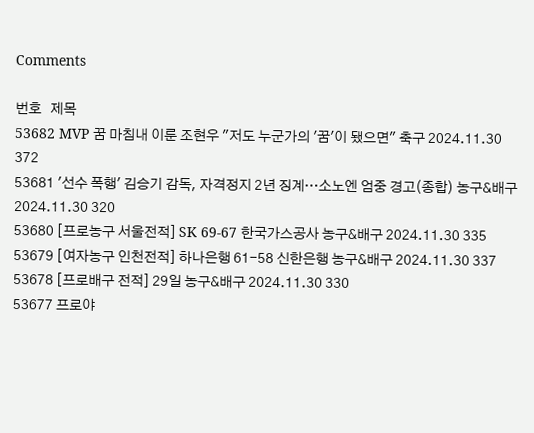Comments

번호   제목
53682 MVP 꿈 마침내 이룬 조현우 "저도 누군가의 '꿈'이 됐으면" 축구 2024.11.30 372
53681 '선수 폭행' 김승기 감독, 자격정지 2년 징계…소노엔 엄중 경고(종합) 농구&배구 2024.11.30 320
53680 [프로농구 서울전적] SK 69-67 한국가스공사 농구&배구 2024.11.30 335
53679 [여자농구 인천전적] 하나은행 61-58 신한은행 농구&배구 2024.11.30 337
53678 [프로배구 전적] 29일 농구&배구 2024.11.30 330
53677 프로야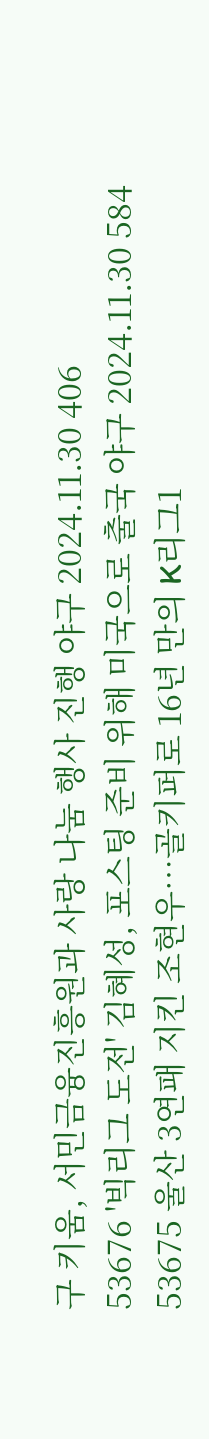구 키움, 서민금융진흥원과 사랑 나눔 행사 진행 야구 2024.11.30 406
53676 '빅리그 도전' 김혜성, 포스팅 준비 위해 미국으로 출국 야구 2024.11.30 584
53675 울산 3연패 지킨 조현우…골키퍼로 16년 만의 K리그1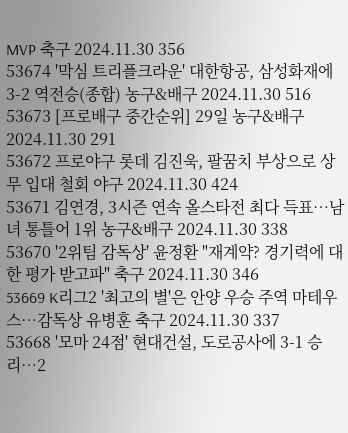MVP 축구 2024.11.30 356
53674 '막심 트리플크라운' 대한항공, 삼성화재에 3-2 역전승(종합) 농구&배구 2024.11.30 516
53673 [프로배구 중간순위] 29일 농구&배구 2024.11.30 291
53672 프로야구 롯데 김진욱, 팔꿈치 부상으로 상무 입대 철회 야구 2024.11.30 424
53671 김연경, 3시즌 연속 올스타전 최다 득표…남녀 통틀어 1위 농구&배구 2024.11.30 338
53670 '2위팀 감독상' 윤정환 "재계약? 경기력에 대한 평가 받고파" 축구 2024.11.30 346
53669 K리그2 '최고의 별'은 안양 우승 주역 마테우스…감독상 유병훈 축구 2024.11.30 337
53668 '모마 24점' 현대건설, 도로공사에 3-1 승리…2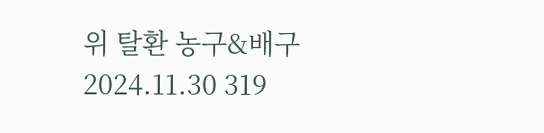위 탈환 농구&배구 2024.11.30 319